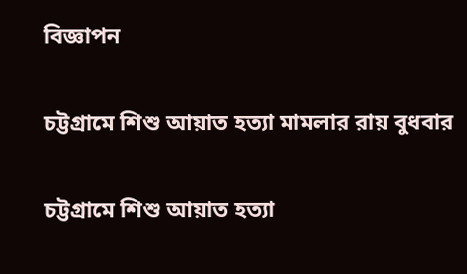বিজ্ঞাপন

চট্টগ্রামে শিশু আয়াত হত্যা মামলার রায় বুধবার

চট্টগ্রামে শিশু আয়াত হত্যা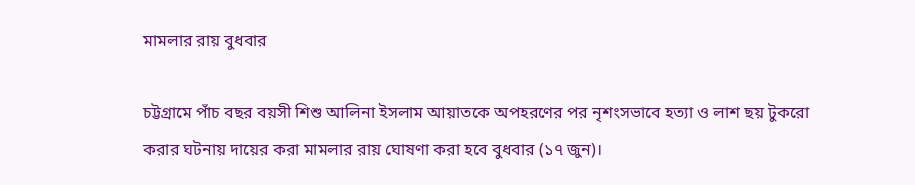মামলার রায় বুধবার

চট্টগ্রামে পাঁচ বছর বয়সী শিশু আলিনা ইসলাম আয়াতকে অপহরণের পর নৃশংসভাবে হত্যা ও লাশ ছয় টুকরো করার ঘটনায় দায়ের করা মামলার রায় ঘোষণা করা হবে বুধবার (১৭ জুন)।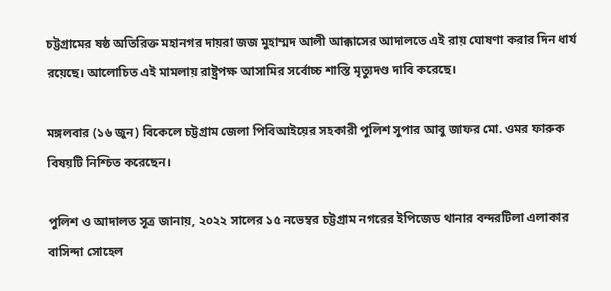চট্টগ্রামের ষষ্ঠ অতিরিক্ত মহানগর দায়রা জজ মুহাম্মদ আলী আক্কাসের আদালতে এই রায় ঘোষণা করার দিন ধার্য রয়েছে। আলোচিত এই মামলায় রাষ্ট্রপক্ষ আসামির সর্বোচ্চ শাস্তি মৃত্যুদণ্ড দাবি করেছে।

মঙ্গলবার (১৬ জুন) বিকেলে চট্টগ্রাম জেলা পিবিআইয়ের সহকারী পুলিশ সুপার আবু জাফর মো. ওমর ফারুক বিষয়টি নিশ্চিত করেছেন।

পুলিশ ও আদালত সূত্র জানায়, ২০২২ সালের ১৫ নভেম্বর চট্টগ্রাম নগরের ইপিজেড থানার বন্দরটিলা এলাকার বাসিন্দা সোহেল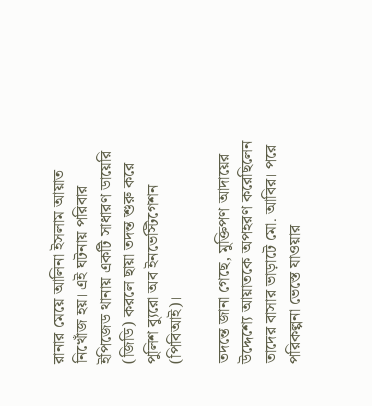রানার মেয়ে আলিনা ইসলাম আয়াত নিখোঁজ হয়। এই ঘটনায় পরিবার ইপিজেড থানায় একটি সাধারণ ডায়েরি (জিডি) করলে ছায়া তদন্ত শুরু করে পুলিশ ব্যুরো অব ইনভেস্টিগেশন (পিবিআই)।

তদন্তে জানা গেছে, মুক্তিপণ আদায়ের উদ্দেশ্যে আয়াতকে অপহরণ করেছিলেন তাদের বাসার ভাড়াটে মো. আবির। পরে পরিকল্পনা ভেস্তে যাওয়ার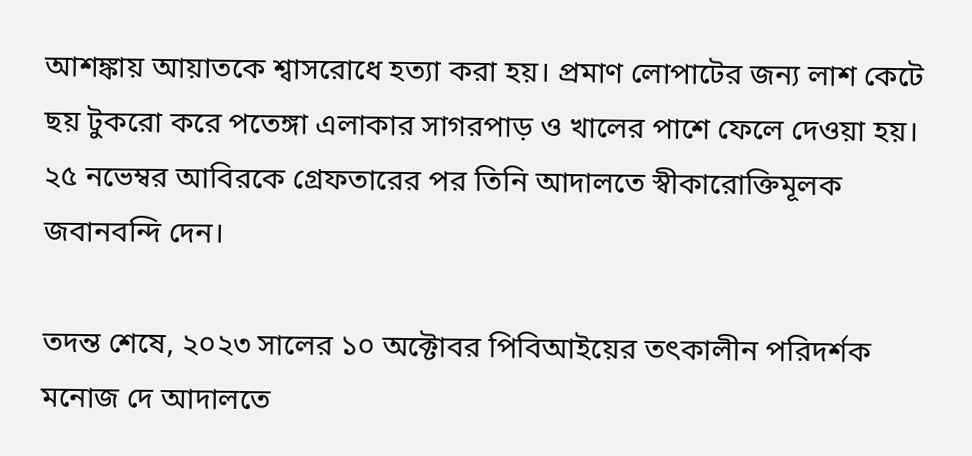আশঙ্কায় আয়াতকে শ্বাসরোধে হত্যা করা হয়। প্রমাণ লোপাটের জন্য লাশ কেটে ছয় টুকরো করে পতেঙ্গা এলাকার সাগরপাড় ও খালের পাশে ফেলে দেওয়া হয়। ২৫ নভেম্বর আবিরকে গ্রেফতারের পর তিনি আদালতে স্বীকারোক্তিমূলক জবানবন্দি দেন।

তদন্ত শেষে, ২০২৩ সালের ১০ অক্টোবর পিবিআইয়ের তৎকালীন পরিদর্শক মনোজ দে আদালতে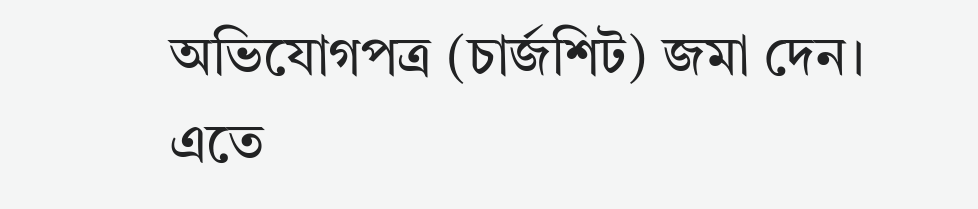অভিযোগপত্র (চার্জশিট) জমা দেন। এতে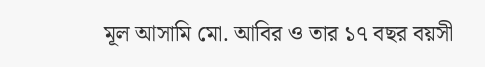মূল আসামি মো. আবির ও তার ১৭ বছর বয়সী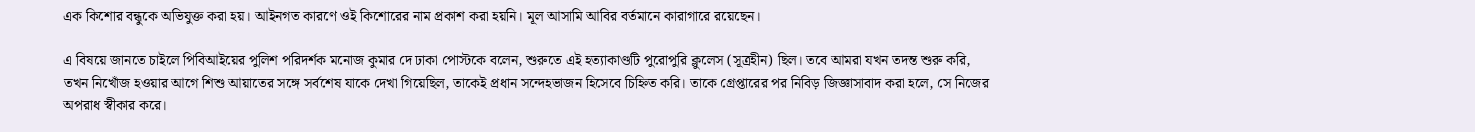এক কিশোর বন্ধুকে অভিযুক্ত করা হয়। আইনগত কারণে ওই কিশোরের নাম প্রকাশ করা হয়নি। মূল আসামি আবির বর্তমানে কারাগারে রয়েছেন।

এ বিষয়ে জানতে চাইলে পিবিআইয়ের পুলিশ পরিদর্শক মনোজ কুমার দে ঢাকা পোস্টকে বলেন, শুরুতে এই হত্যাকাণ্ডটি পুরোপুরি ক্লুলেস (সূত্রহীন) ছিল। তবে আমরা যখন তদন্ত শুরু করি, তখন নিখোঁজ হওয়ার আগে শিশু আয়াতের সঙ্গে সর্বশেষ যাকে দেখা গিয়েছিল, তাকেই প্রধান সন্দেহভাজন হিসেবে চিহ্নিত করি। তাকে গ্রেপ্তারের পর নিবিড় জিজ্ঞাসাবাদ করা হলে, সে নিজের অপরাধ স্বীকার করে।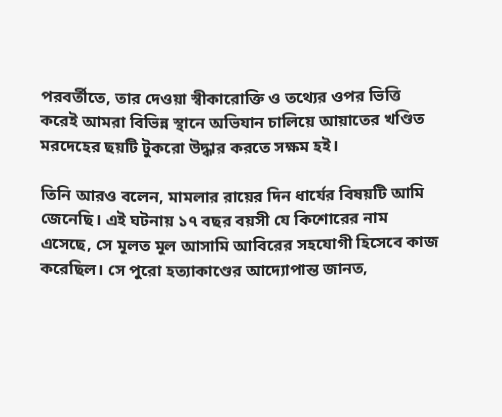পরবর্তীতে, তার দেওয়া স্বীকারোক্তি ও তথ্যের ওপর ভিত্তি করেই আমরা বিভিন্ন স্থানে অভিযান চালিয়ে আয়াতের খণ্ডিত মরদেহের ছয়টি টুকরো উদ্ধার করতে সক্ষম হই।

তিনি আরও বলেন, মামলার রায়ের দিন ধার্যের বিষয়টি আমি জেনেছি। এই ঘটনায় ১৭ বছর বয়সী যে কিশোরের নাম এসেছে, সে মূলত মূল আসামি আবিরের সহযোগী হিসেবে কাজ করেছিল। সে পুরো হত্যাকাণ্ডের আদ্যোপান্ত জানত,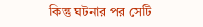কিন্তু ঘটনার পর সেটি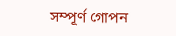সম্পূর্ণ গোপন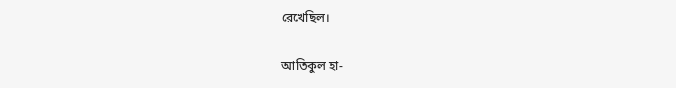রেখেছিল।

আতিকুল হা-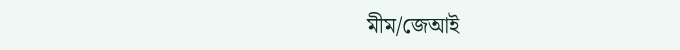মীম/জেআই